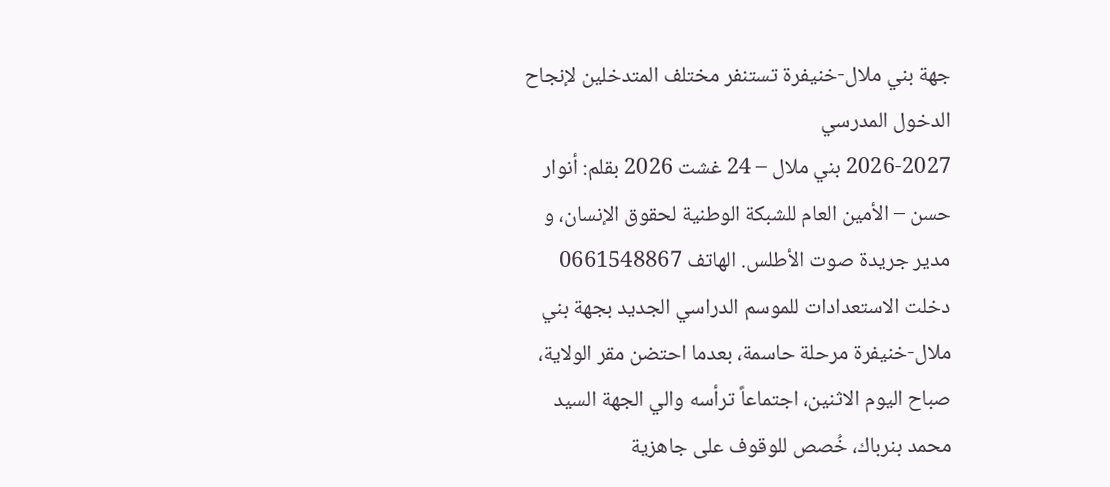جهة بني ملال-خنيفرة تستنفر مختلف المتدخلين لإنجاح الدخول المدرسي
2026-2027 بني ملال – 24 غشت 2026 بقلم: أنوار حسن – الأمين العام للشبكة الوطنية لحقوق الإنسان، و مدير جريدة صوت الأطلس. الهاتف 0661548867
دخلت الاستعدادات للموسم الدراسي الجديد بجهة بني ملال-خنيفرة مرحلة حاسمة، بعدما احتضن مقر الولاية، صباح اليوم الاثنين، اجتماعاً ترأسه والي الجهة السيد محمد بنرباك، خُصص للوقوف على جاهزية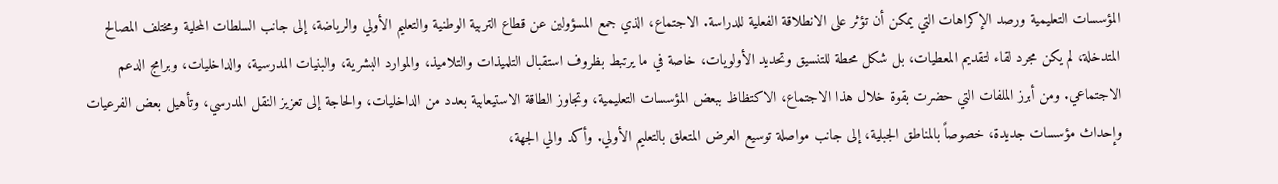المؤسسات التعليمية ورصد الإكراهات التي يمكن أن تؤثر على الانطلاقة الفعلية للدراسة. الاجتماع، الذي جمع المسؤولين عن قطاع التربية الوطنية والتعليم الأولي والرياضة، إلى جانب السلطات المحلية ومختلف المصالح المتدخلة، لم يكن مجرد لقاء لتقديم المعطيات، بل شكل محطة للتنسيق وتحديد الأولويات، خاصة في ما يرتبط بظروف استقبال التلميذات والتلاميذ، والموارد البشرية، والبنيات المدرسية، والداخليات، وبرامج الدعم الاجتماعي. ومن أبرز الملفات التي حضرت بقوة خلال هذا الاجتماع، الاكتظاظ ببعض المؤسسات التعليمية، وتجاوز الطاقة الاستيعابية بعدد من الداخليات، والحاجة إلى تعزيز النقل المدرسي، وتأهيل بعض الفرعيات وإحداث مؤسسات جديدة، خصوصاً بالمناطق الجبلية، إلى جانب مواصلة توسيع العرض المتعلق بالتعليم الأولي. وأكد والي الجهة،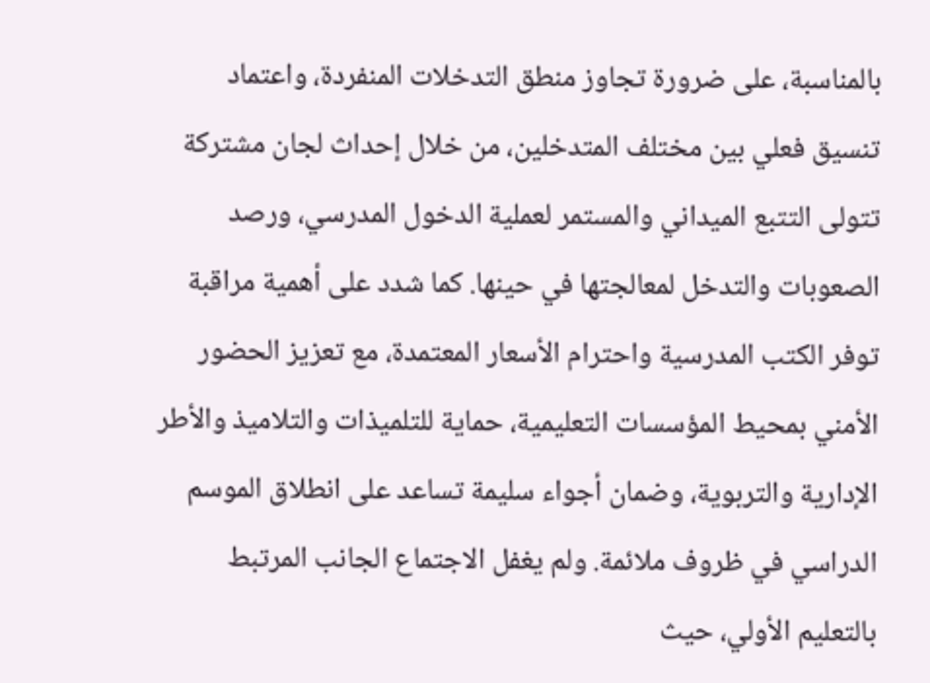بالمناسبة، على ضرورة تجاوز منطق التدخلات المنفردة، واعتماد تنسيق فعلي بين مختلف المتدخلين، من خلال إحداث لجان مشتركة تتولى التتبع الميداني والمستمر لعملية الدخول المدرسي، ورصد الصعوبات والتدخل لمعالجتها في حينها. كما شدد على أهمية مراقبة توفر الكتب المدرسية واحترام الأسعار المعتمدة، مع تعزيز الحضور الأمني بمحيط المؤسسات التعليمية، حماية للتلميذات والتلاميذ والأطر الإدارية والتربوية، وضمان أجواء سليمة تساعد على انطلاق الموسم الدراسي في ظروف ملائمة. ولم يغفل الاجتماع الجانب المرتبط بالتعليم الأولي، حيث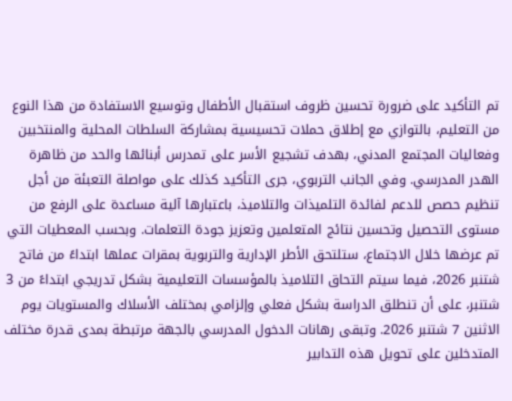تم التأكيد على ضرورة تحسين ظروف استقبال الأطفال وتوسيع الاستفادة من هذا النوع من التعليم، بالتوازي مع إطلاق حملات تحسيسية بمشاركة السلطات المحلية والمنتخبين وفعاليات المجتمع المدني، بهدف تشجيع الأسر على تمدرس أبنائها والحد من ظاهرة الهدر المدرسي. وفي الجانب التربوي، جرى التأكيد كذلك على مواصلة التعبئة من أجل تنظيم حصص للدعم لفائدة التلميذات والتلاميذ، باعتبارها آلية مساعدة على الرفع من مستوى التحصيل وتحسين نتائج المتعلمين وتعزيز جودة التعلمات. وبحسب المعطيات التي تم عرضها خلال الاجتماع، ستلتحق الأطر الإدارية والتربوية بمقرات عملها ابتداءً من فاتح شتنبر 2026، فيما سيتم التحاق التلاميذ بالمؤسسات التعليمية بشكل تدريجي ابتداءً من 3 شتنبر، على أن تنطلق الدراسة بشكل فعلي وإلزامي بمختلف الأسلاك والمستويات يوم الاثنين 7 شتنبر 2026. وتبقى رهانات الدخول المدرسي بالجهة مرتبطة بمدى قدرة مختلف المتدخلين على تحويل هذه التدابير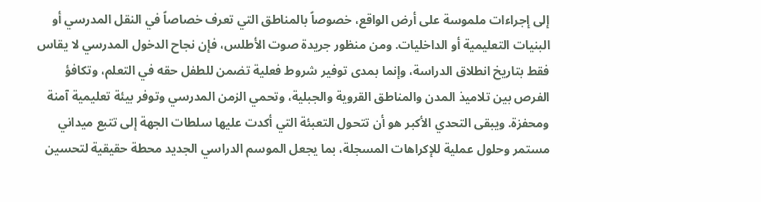إلى إجراءات ملموسة على أرض الواقع، خصوصاً بالمناطق التي تعرف خصاصاً في النقل المدرسي أو البنيات التعليمية أو الداخليات. ومن منظور جريدة صوت الأطلس، فإن نجاح الدخول المدرسي لا يقاس فقط بتاريخ انطلاق الدراسة، وإنما بمدى توفير شروط فعلية تضمن للطفل حقه في التعلم، وتكافؤ الفرص بين تلاميذ المدن والمناطق القروية والجبلية، وتحمي الزمن المدرسي وتوفر بيئة تعليمية آمنة ومحفزة. ويبقى التحدي الأكبر هو أن تتحول التعبئة التي أكدت عليها سلطات الجهة إلى تتبع ميداني مستمر وحلول عملية للإكراهات المسجلة، بما يجعل الموسم الدراسي الجديد محطة حقيقية لتحسين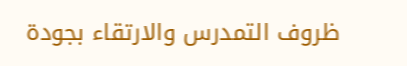ظروف التمدرس والارتقاء بجودة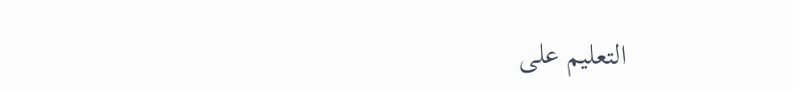التعليم على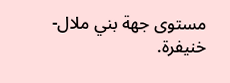مستوى جهة بني ملال-خنيفرة.